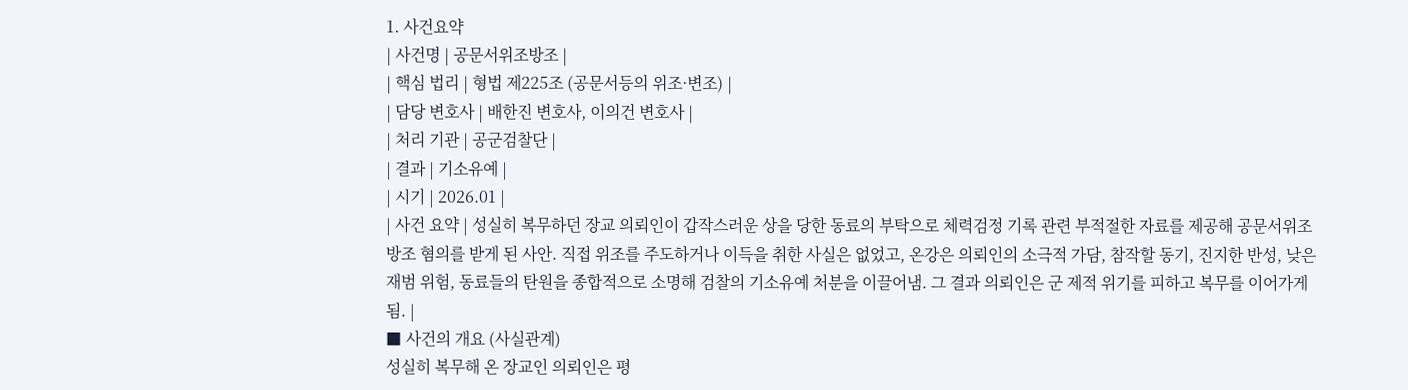1. 사건요약
| 사건명 | 공문서위조방조 |
| 핵심 법리 | 형법 제225조 (공문서등의 위조·변조) |
| 담당 변호사 | 배한진 변호사, 이의건 변호사 |
| 처리 기관 | 공군검찰단 |
| 결과 | 기소유예 |
| 시기 | 2026.01 |
| 사건 요약 | 성실히 복무하던 장교 의뢰인이 갑작스러운 상을 당한 동료의 부탁으로 체력검정 기록 관련 부적절한 자료를 제공해 공문서위조 방조 혐의를 받게 된 사안. 직접 위조를 주도하거나 이득을 취한 사실은 없었고, 온강은 의뢰인의 소극적 가담, 참작할 동기, 진지한 반성, 낮은 재범 위험, 동료들의 탄원을 종합적으로 소명해 검찰의 기소유예 처분을 이끌어냄. 그 결과 의뢰인은 군 제적 위기를 피하고 복무를 이어가게 됨. |
■ 사건의 개요 (사실관계)
성실히 복무해 온 장교인 의뢰인은 평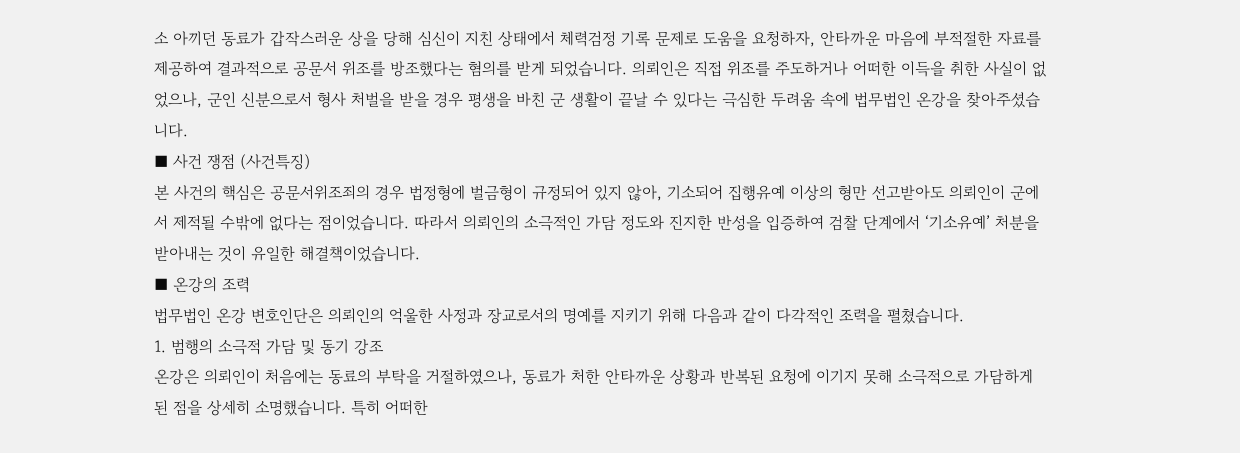소 아끼던 동료가 갑작스러운 상을 당해 심신이 지친 상태에서 체력검정 기록 문제로 도움을 요청하자, 안타까운 마음에 부적절한 자료를 제공하여 결과적으로 공문서 위조를 방조했다는 혐의를 받게 되었습니다. 의뢰인은 직접 위조를 주도하거나 어떠한 이득을 취한 사실이 없었으나, 군인 신분으로서 형사 처벌을 받을 경우 평생을 바친 군 생활이 끝날 수 있다는 극심한 두려움 속에 법무법인 온강을 찾아주셨습니다.
■ 사건 쟁점 (사건특징)
본 사건의 핵심은 공문서위조죄의 경우 법정형에 벌금형이 규정되어 있지 않아, 기소되어 집행유예 이상의 형만 선고받아도 의뢰인이 군에서 제적될 수밖에 없다는 점이었습니다. 따라서 의뢰인의 소극적인 가담 정도와 진지한 반성을 입증하여 검찰 단계에서 ‘기소유예’ 처분을 받아내는 것이 유일한 해결책이었습니다.
■ 온강의 조력
법무법인 온강 변호인단은 의뢰인의 억울한 사정과 장교로서의 명예를 지키기 위해 다음과 같이 다각적인 조력을 펼쳤습니다.
1. 범행의 소극적 가담 및 동기 강조
온강은 의뢰인이 처음에는 동료의 부탁을 거절하였으나, 동료가 처한 안타까운 상황과 반복된 요청에 이기지 못해 소극적으로 가담하게 된 점을 상세히 소명했습니다. 특히 어떠한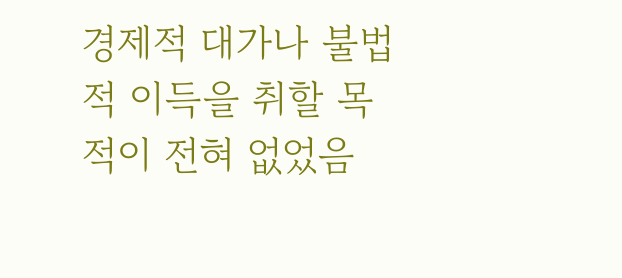경제적 대가나 불법적 이득을 취할 목적이 전혀 없었음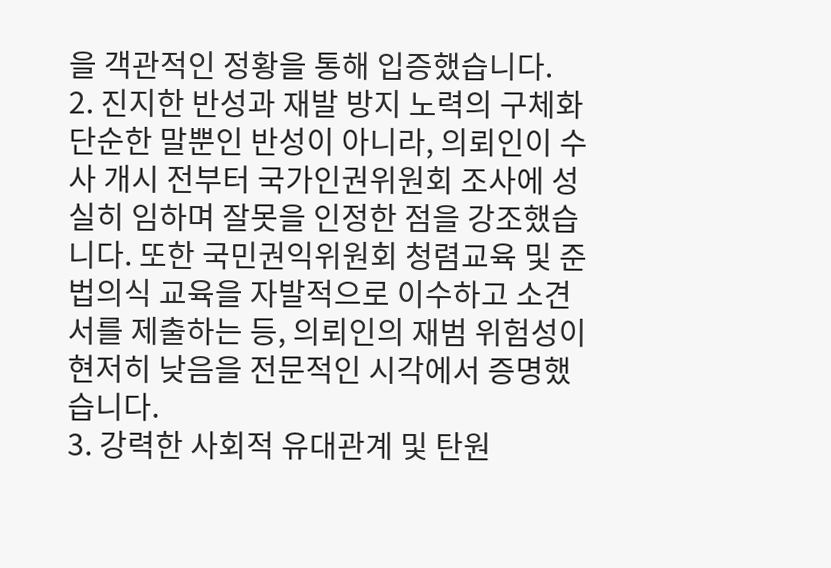을 객관적인 정황을 통해 입증했습니다.
2. 진지한 반성과 재발 방지 노력의 구체화
단순한 말뿐인 반성이 아니라, 의뢰인이 수사 개시 전부터 국가인권위원회 조사에 성실히 임하며 잘못을 인정한 점을 강조했습니다. 또한 국민권익위원회 청렴교육 및 준법의식 교육을 자발적으로 이수하고 소견서를 제출하는 등, 의뢰인의 재범 위험성이 현저히 낮음을 전문적인 시각에서 증명했습니다.
3. 강력한 사회적 유대관계 및 탄원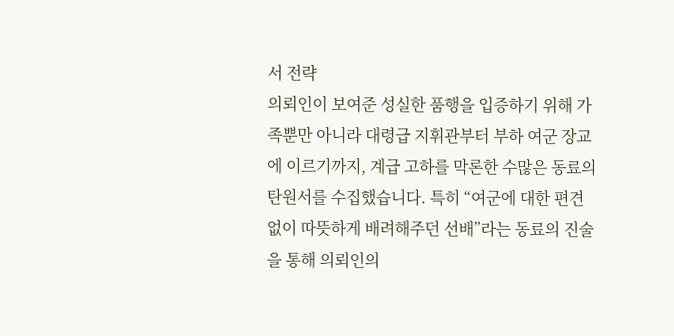서 전략
의뢰인이 보여준 성실한 품행을 입증하기 위해 가족뿐만 아니라 대령급 지휘관부터 부하 여군 장교에 이르기까지, 계급 고하를 막론한 수많은 동료의 탄원서를 수집했습니다. 특히 “여군에 대한 편견 없이 따뜻하게 배려해주던 선배”라는 동료의 진술을 통해 의뢰인의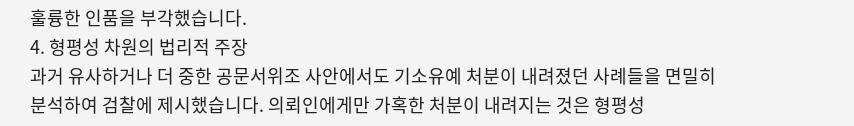훌륭한 인품을 부각했습니다.
4. 형평성 차원의 법리적 주장
과거 유사하거나 더 중한 공문서위조 사안에서도 기소유예 처분이 내려졌던 사례들을 면밀히 분석하여 검찰에 제시했습니다. 의뢰인에게만 가혹한 처분이 내려지는 것은 형평성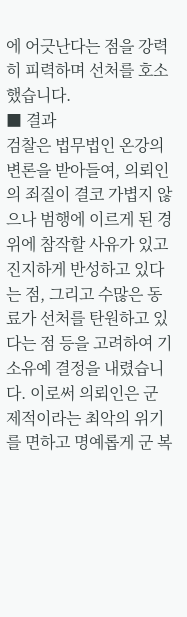에 어긋난다는 점을 강력히 피력하며 선처를 호소했습니다.
■ 결과
검찰은 법무법인 온강의 변론을 받아들여, 의뢰인의 죄질이 결코 가볍지 않으나 범행에 이르게 된 경위에 참작할 사유가 있고 진지하게 반성하고 있다는 점, 그리고 수많은 동료가 선처를 탄원하고 있다는 점 등을 고려하여 기소유예 결정을 내렸습니다. 이로써 의뢰인은 군 제적이라는 최악의 위기를 면하고 명예롭게 군 복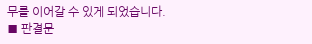무를 이어갈 수 있게 되었습니다.
■ 판결문